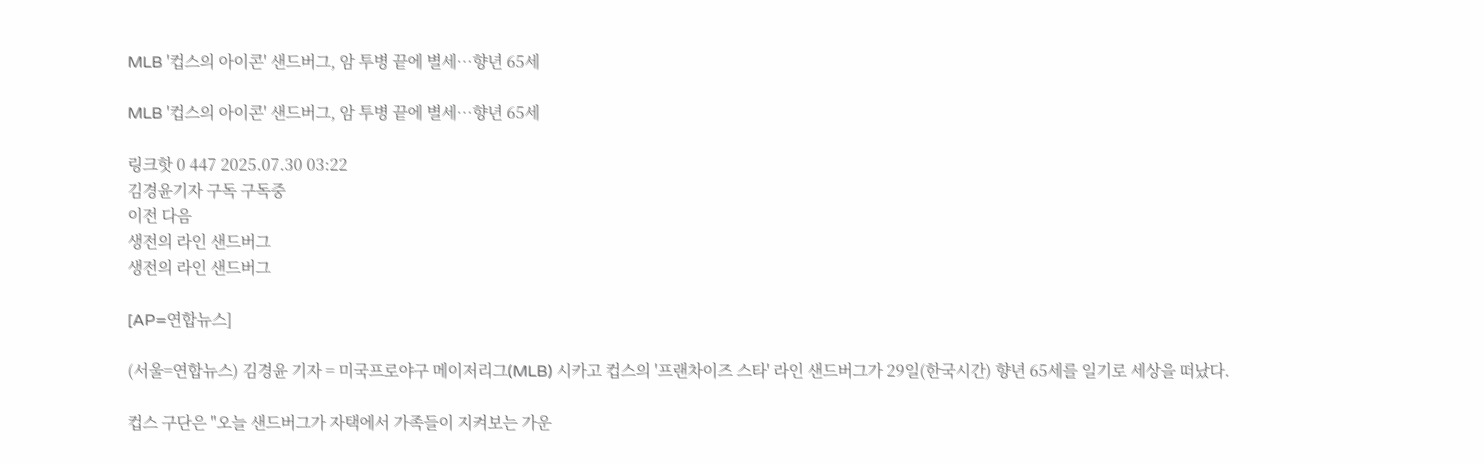MLB '컵스의 아이콘' 샌드버그, 암 투병 끝에 별세…향년 65세

MLB '컵스의 아이콘' 샌드버그, 암 투병 끝에 별세…향년 65세

링크핫 0 447 2025.07.30 03:22
김경윤기자 구독 구독중
이전 다음
생전의 라인 샌드버그
생전의 라인 샌드버그

[AP=연합뉴스]

(서울=연합뉴스) 김경윤 기자 = 미국프로야구 메이저리그(MLB) 시카고 컵스의 '프랜차이즈 스타' 라인 샌드버그가 29일(한국시간) 향년 65세를 일기로 세상을 떠났다.

컵스 구단은 "오늘 샌드버그가 자택에서 가족들이 지켜보는 가운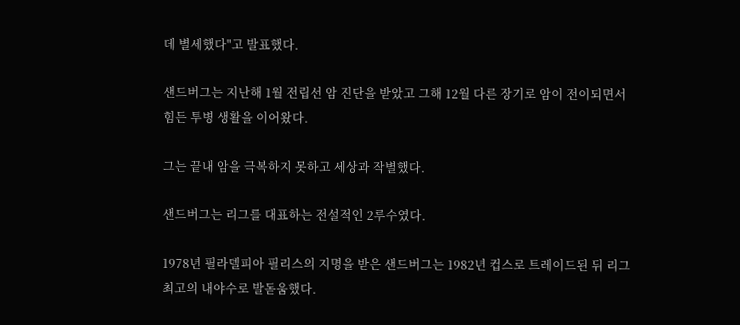데 별세했다"고 발표했다.

샌드버그는 지난해 1월 전립선 암 진단을 받았고 그해 12월 다른 장기로 암이 전이되면서 힘든 투병 생활을 이어왔다.

그는 끝내 암을 극복하지 못하고 세상과 작별했다.

샌드버그는 리그를 대표하는 전설적인 2루수였다.

1978년 필라델피아 필리스의 지명을 받은 샌드버그는 1982년 컵스로 트레이드된 뒤 리그 최고의 내야수로 발돋움했다.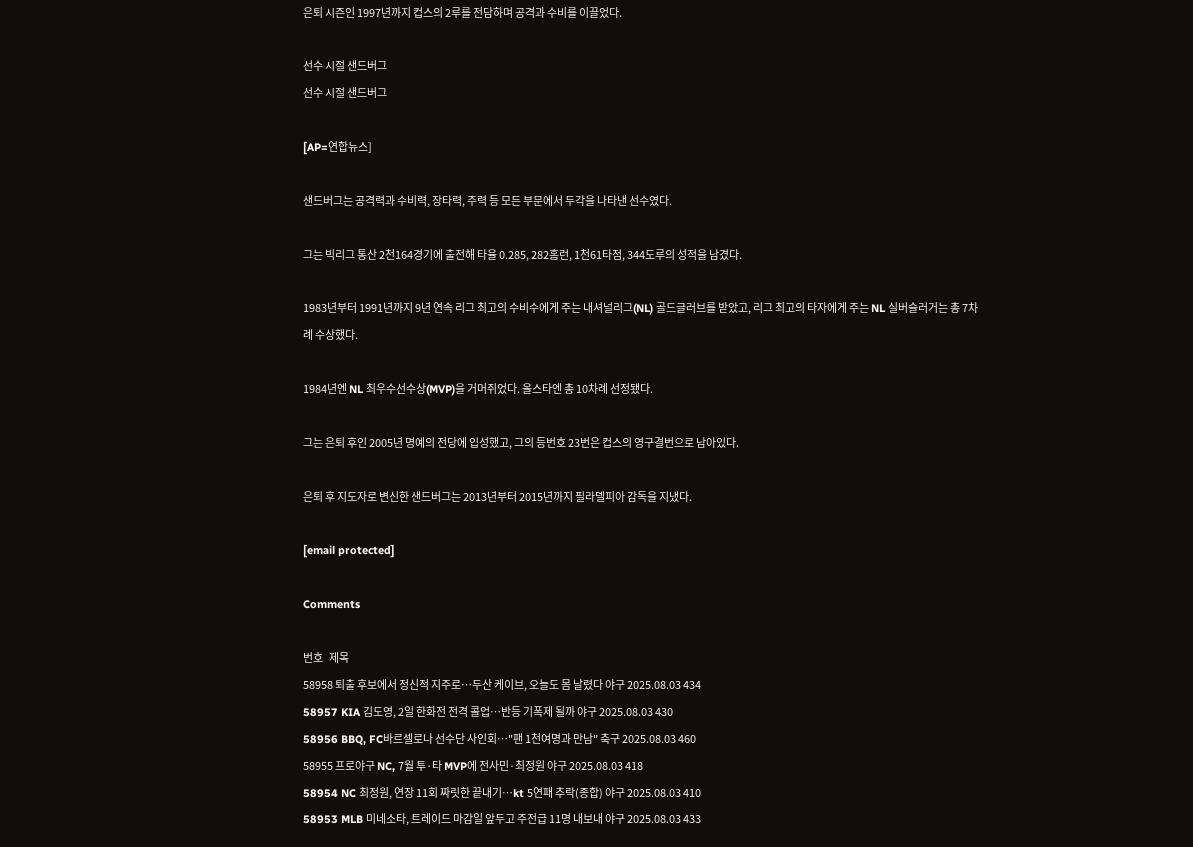은퇴 시즌인 1997년까지 컵스의 2루를 전담하며 공격과 수비를 이끌었다.

선수 시절 샌드버그
선수 시절 샌드버그

[AP=연합뉴스]

샌드버그는 공격력과 수비력, 장타력, 주력 등 모든 부문에서 두각을 나타낸 선수였다.

그는 빅리그 통산 2천164경기에 출전해 타율 0.285, 282홈런, 1천61타점, 344도루의 성적을 남겼다.

1983년부터 1991년까지 9년 연속 리그 최고의 수비수에게 주는 내셔널리그(NL) 골드글러브를 받았고, 리그 최고의 타자에게 주는 NL 실버슬러거는 총 7차례 수상했다.

1984년엔 NL 최우수선수상(MVP)을 거머쥐었다. 올스타엔 총 10차례 선정됐다.

그는 은퇴 후인 2005년 명예의 전당에 입성했고, 그의 등번호 23번은 컵스의 영구결번으로 남아있다.

은퇴 후 지도자로 변신한 샌드버그는 2013년부터 2015년까지 필라델피아 감독을 지냈다.

[email protected]

Comments

번호   제목
58958 퇴출 후보에서 정신적 지주로…두산 케이브, 오늘도 몸 날렸다 야구 2025.08.03 434
58957 KIA 김도영, 2일 한화전 전격 콜업…반등 기폭제 될까 야구 2025.08.03 430
58956 BBQ, FC바르셀로나 선수단 사인회…"팬 1천여명과 만남" 축구 2025.08.03 460
58955 프로야구 NC, 7월 투·타 MVP에 전사민·최정원 야구 2025.08.03 418
58954 NC 최정원, 연장 11회 짜릿한 끝내기…kt 5연패 추락(종합) 야구 2025.08.03 410
58953 MLB 미네소타, 트레이드 마감일 앞두고 주전급 11명 내보내 야구 2025.08.03 433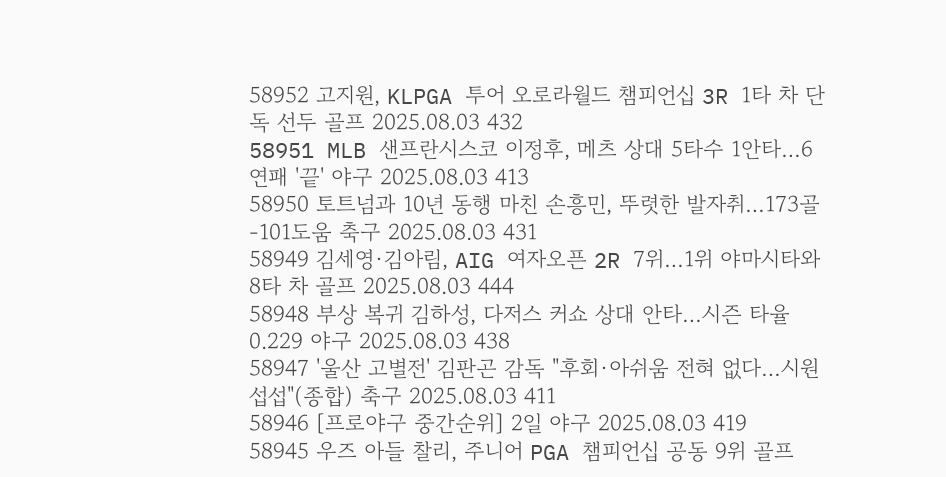58952 고지원, KLPGA 투어 오로라월드 챔피언십 3R 1타 차 단독 선두 골프 2025.08.03 432
58951 MLB 샌프란시스코 이정후, 메츠 상대 5타수 1안타…6연패 '끝' 야구 2025.08.03 413
58950 토트넘과 10년 동행 마친 손흥민, 뚜렷한 발자취…173골-101도움 축구 2025.08.03 431
58949 김세영·김아림, AIG 여자오픈 2R 7위…1위 야마시타와 8타 차 골프 2025.08.03 444
58948 부상 복귀 김하성, 다저스 커쇼 상대 안타…시즌 타율 0.229 야구 2025.08.03 438
58947 '울산 고별전' 김판곤 감독 "후회·아쉬움 전혀 없다…시원섭섭"(종합) 축구 2025.08.03 411
58946 [프로야구 중간순위] 2일 야구 2025.08.03 419
58945 우즈 아들 찰리, 주니어 PGA 챔피언십 공동 9위 골프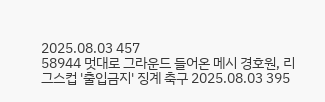2025.08.03 457
58944 멋대로 그라운드 들어온 메시 경호원, 리그스컵 '출입금지' 징계 축구 2025.08.03 395